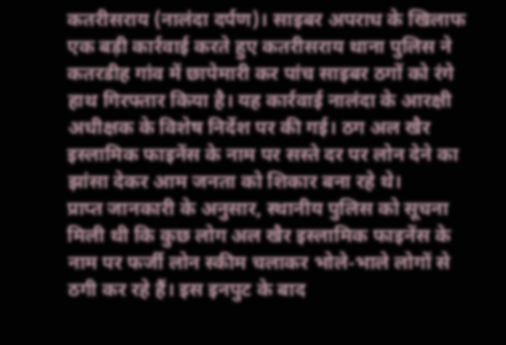कतरीसराय (नालंदा दर्पण)। साइबर अपराध के खिलाफ एक बड़ी कार्रवाई करते हुए कतरीसराय थाना पुलिस ने कतरडीह गांव में छापेमारी कर पांच साइबर ठगों को रंगे हाथ गिरफ्तार किया है। यह कार्रवाई नालंदा के आरक्षी अधीक्षक के विशेष निर्देश पर की गई। ठग अल खैर इस्लामिक फाइनेंस के नाम पर सस्ते दर पर लोन देने का झांसा देकर आम जनता को शिकार बना रहे थे।
प्राप्त जानकारी के अनुसार, स्थानीय पुलिस को सूचना मिली थी कि कुछ लोग अल खैर इस्लामिक फाइनेंस के नाम पर फर्जी लोन स्कीम चलाकर भोले-भाले लोगों से ठगी कर रहे हैं। इस इनपुट के बाद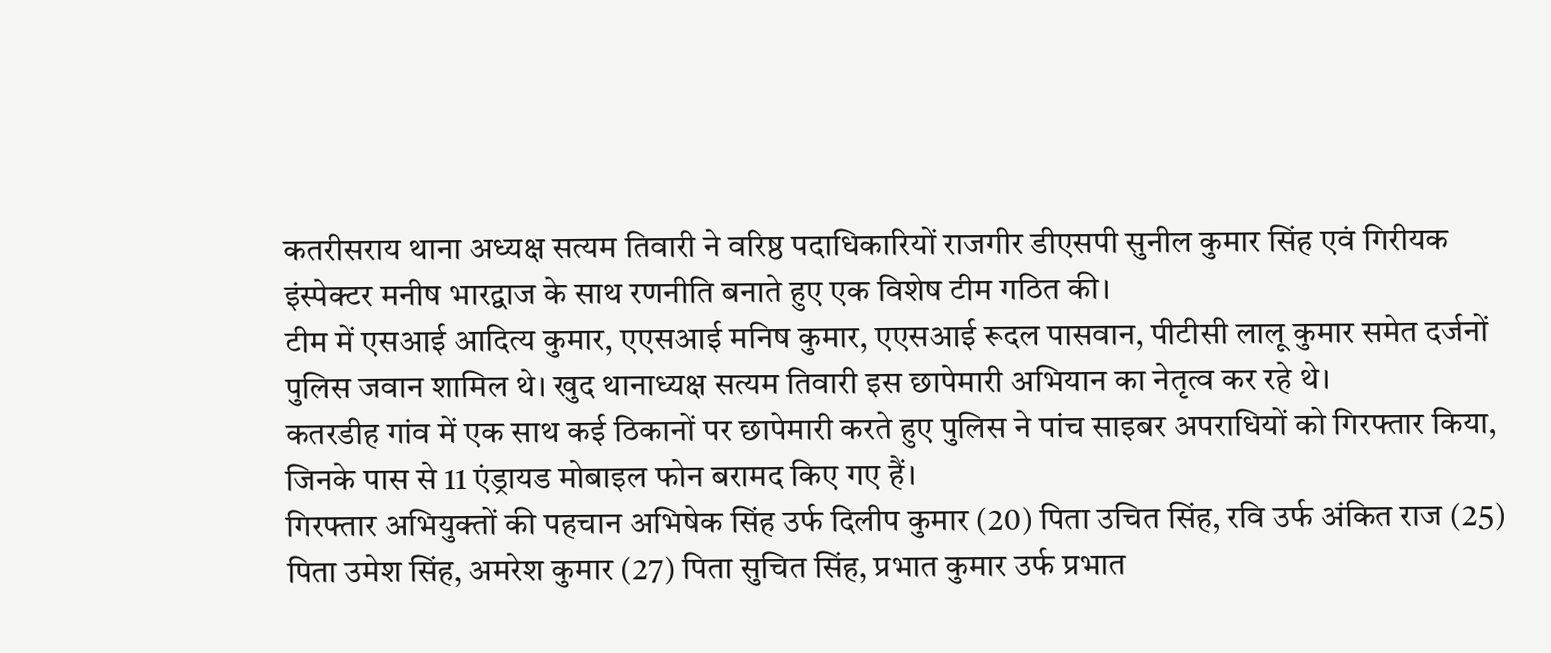कतरीसराय थाना अध्यक्ष सत्यम तिवारी ने वरिष्ठ पदाधिकारियों राजगीर डीएसपी सुनील कुमार सिंह एवं गिरीयक इंस्पेक्टर मनीष भारद्वाज के साथ रणनीति बनाते हुए एक विशेष टीम गठित की।
टीम में एसआई आदित्य कुमार, एएसआई मनिष कुमार, एएसआई रूदल पासवान, पीटीसी लालू कुमार समेत दर्जनों पुलिस जवान शामिल थे। खुद थानाध्यक्ष सत्यम तिवारी इस छापेमारी अभियान का नेतृत्व कर रहे थे।
कतरडीह गांव में एक साथ कई ठिकानों पर छापेमारी करते हुए पुलिस ने पांच साइबर अपराधियों को गिरफ्तार किया, जिनके पास से 11 एंड्रायड मोबाइल फोन बरामद किए गए हैं।
गिरफ्तार अभियुक्तों की पहचान अभिषेक सिंह उर्फ दिलीप कुमार (20) पिता उचित सिंह, रवि उर्फ अंकित राज (25) पिता उमेश सिंह, अमरेश कुमार (27) पिता सुचित सिंह, प्रभात कुमार उर्फ प्रभात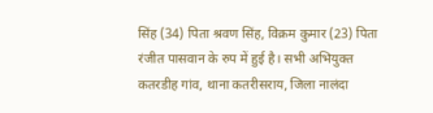सिंह (34) पिता श्रवण सिंह, विक्रम कुमार (23) पिता रंजीत पासवान के रुप में हुई है। सभी अभियुक्त कतरडीह गांव, थाना कतरीसराय, जिला नालंदा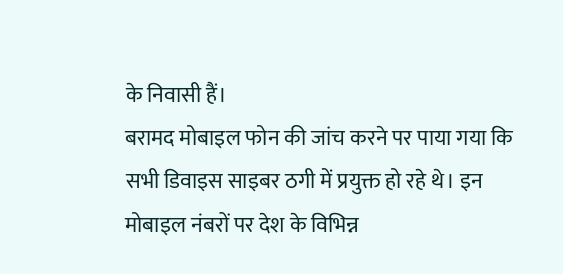के निवासी हैं।
बरामद मोबाइल फोन की जांच करने पर पाया गया कि सभी डिवाइस साइबर ठगी में प्रयुक्त हो रहे थे। इन मोबाइल नंबरों पर देश के विभिन्न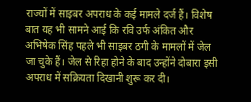राज्यों में साइबर अपराध के कई मामले दर्ज हैं। विशेष बात यह भी सामने आई कि रवि उर्फ अंकित और अभिषेक सिंह पहले भी साइबर ठगी के मामलों में जेल जा चुके हैं। जेल से रिहा होने के बाद उन्होंने दोबारा इसी अपराध में सक्रियता दिखानी शुरू कर दी।